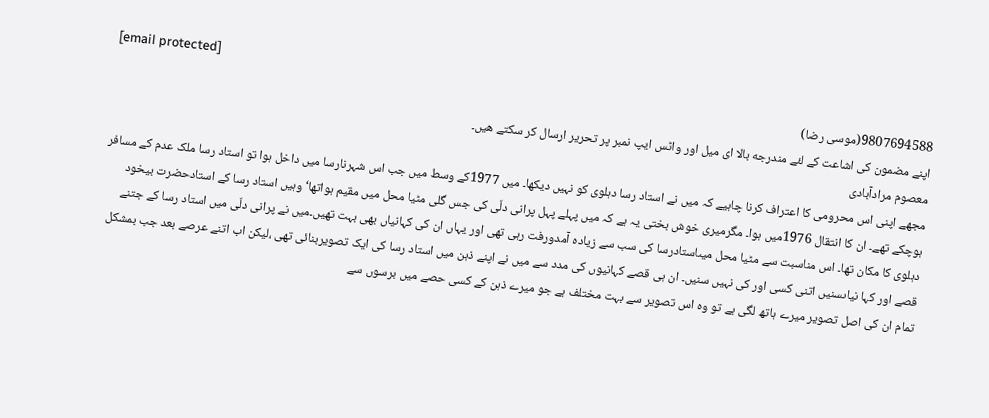[email protected]
9807694588(موسی رضا)
اپنے مضمون كی اشاعت كے لئے مندرجه بالا ای میل اور واٹس ایپ نمبر پر تحریر ارسال كر سكتے هیں۔
معصوم مرادآبادی
مجھے اپنی اس محرومی کا اعتراف کرنا چاہیے کہ میں نے استاد رسا دہلوی کو نہیں دیکھا۔ میں 1977کے وسط میں جب اس شہرنارسا میں داخل ہوا تو استاد رسا ملک عدم کے مسافر ہوچکے تھے۔ ان کا انتقال 1976میں ہوا۔ مگرمیری خوش بختی یہ ہے کہ میں پہلے پہل پرانی دلّی کی جس گلی مٹیا محل میں مقیم ہواتھا‘ وہیں استاد رسا کے استادحضرت بیخود دہلوی کا مکان تھا۔ اس مناسبت سے مٹیا محل میںاستادرسا کی سب سے زیادہ آمدورفت رہی تھی اور یہاں ان کی کہانیاں بھی بہت تھیں۔میں نے پرانی دلّی میں استاد رسا کے جتنے قصے اور کہا نیاںسنیں اتنی کسی اور کی نہیں سنیں۔ ان ہی قصے کہانیوں کی مدد سے میں نے اپنے ذہن میں استاد رسا کی ایک تصویربنائی تھی ،لیکن اب اتنے عرصے بعد جب بمشکل تمام ان کی اصل تصویر میرے ہاتھ لگی ہے تو وہ اس تصویر سے بہت مختلف ہے جو میرے ذہن کے کسی حصے میں برسوں سے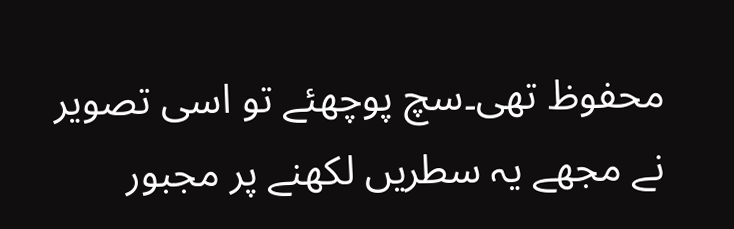محفوظ تھی۔سچ پوچھئے تو اسی تصویر نے مجھے یہ سطریں لکھنے پر مجبور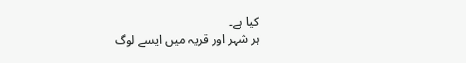کیا ہے۔
ہر شہر اور قریہ میں ایسے لوگ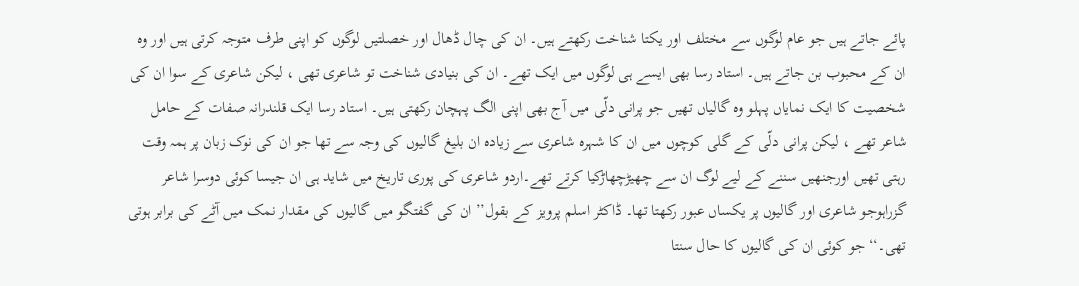پائے جاتے ہیں جو عام لوگوں سے مختلف اور یکتا شناخت رکھتے ہیں۔ ان کی چال ڈھال اور خصلتیں لوگوں کو اپنی طرف متوجہ کرتی ہیں اور وہ ان کے محبوب بن جاتے ہیں۔ استاد رسا بھی ایسے ہی لوگوں میں ایک تھے۔ ان کی بنیادی شناخت تو شاعری تھی ، لیکن شاعری کے سوا ان کی شخصیت کا ایک نمایاں پہلو وہ گالیاں تھیں جو پرانی دلّی میں آج بھی اپنی الگ پہچان رکھتی ہیں۔ استاد رسا ایک قلندرانہ صفات کے حامل شاعر تھے ، لیکن پرانی دلّی کے گلی کوچوں میں ان کا شہرہ شاعری سے زیادہ ان بلیغ گالیوں کی وجہ سے تھا جو ان کی نوک زبان پر ہمہ وقت رہتی تھیں اورجنھیں سننے کے لیے لوگ ان سے چھیڑچھاڑکیا کرتے تھے۔اردو شاعری کی پوری تاریخ میں شاید ہی ان جیسا کوئی دوسرا شاعر گزراہوجو شاعری اور گالیوں پر یکساں عبور رکھتا تھا۔ ڈاکٹر اسلم پرویز کے بقول’’ ان کی گفتگو میں گالیوں کی مقدار نمک میں آٹے کی برابر ہوتی تھی۔‘‘جو کوئی ان کی گالیوں کا حال سنتا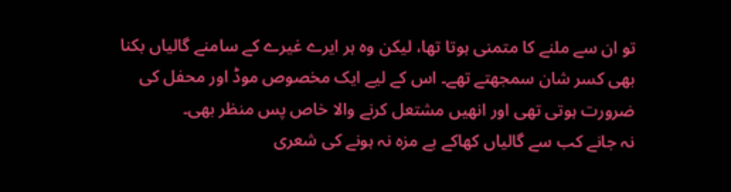تو ان سے ملنے کا متمنی ہوتا تھا، لیکن وہ ہر ایرے غیرے کے سامنے گالیاں بکنا بھی کسر شان سمجھتے تھے۔ اس کے لیے ایک مخصوص موڈ اور محفل کی ضرورت ہوتی تھی اور انھیں مشتعل کرنے والا خاص پس منظر بھی۔
نہ جانے کب سے گالیاں کھاکے بے مزہ نہ ہونے کی شعری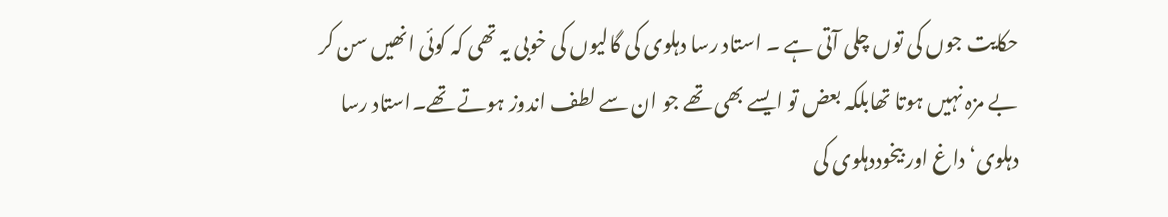حکایت جوں کی توں چلی آتی ہے ۔ استاد رسا دہلوی کی گالیوں کی خوبی یہ تھی کہ کوئی انھیں سن کر بے مزہ نہیں ہوتا تھابلکہ بعض تو ایسے بھی تھے جو ان سے لطف اندوز ہوتے تھے۔استاد رسا دہلوی‘ داغ اور بیخوددہلوی کی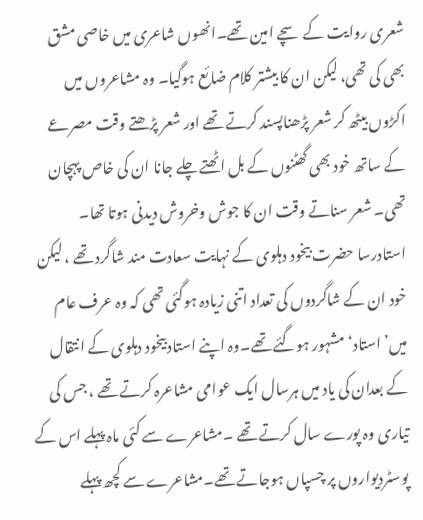شعری روایت کے سچے امین تھے۔انھوں شاعری میں خاصی مشق بھی کی تھی، لیکن ان کا بیشتر کلام ضائع ہوگیا۔ وہ مشاعروں میں اکڑوں بیٹھ کر شعر پڑھناپسند کرتے تھے اور شعر پڑھتے وقت مصرعے کے ساتھ خود بھی گھٹنوں کے بل اٹھتے چلے جانا ان کی خاص پہچان تھی۔ شعر سناتے وقت ان کا جوش وخروش دیدنی ہوتا تھا۔
استادرسا حضرت بیخود دہلوی کے نہایت سعادت مند شاگرد تھے ، لیکن خود ان کے شاگردوں کی تعداد اتنی زیادہ ہوگئی تھی کہ وہ عرف عام میں’استاد‘ مشہور ہوگئے تھے۔وہ اپنے استاد بیخود دہلوی کے انتقال کے بعدان کی یاد میں ہرسال ایک عوامی مشاعرہ کرتے تھے ، جس کی تیاری وہ پورے سال کرتے تھے ۔مشاعرے سے کئی ماہ پہلے اس کے پوسٹردیواروں پر چسپاں ہوجاتے تھے۔مشاعرے سے کچھ پہلے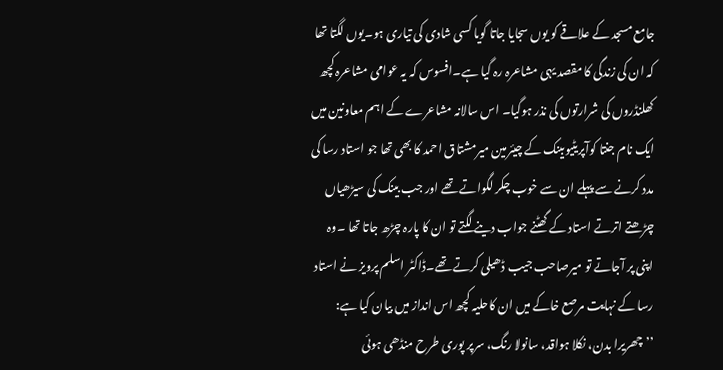جامع مسجد کے علاقے کو یوں سجایا جاتا گویا کسی شادی کی تیاری ہو۔یوں لگتا تھا کہ ان کی زندگی کا مقصد یہی مشاعرہ رہ گیا ہے۔افسوس کہ یہ عوامی مشاعرہ کچھ کھلنڈروں کی شرارتوں کی نذر ہوگیا۔ اس سالانہ مشاعرے کے اہم معاونین میں ایک نام جنتا کوآپریٹیوبینک کے چیئرمین میرمشتاق احمد کا بھی تھا جو استاد رسا کی مدد کرنے سے پہلے ان سے خوب چکر لگواتے تھے اور جب بینک کی سیڑھیاں چڑھتے اترتے استاد کے گھٹنے جواب دینے لگتے تو ان کا پارہ چڑھ جاتا تھا ۔وہ اپنی پر آجاتے تو میرصاحب جیب ڈھیلی کرتے تھے۔ڈاکٹر اسلم پرویز نے استاد رسا کے نہایت مرصع خاکے میں ان کاحلیہ کچھ اس انداز میں بیان کیا ہے:
’’چھریرا بدن، نکلا ہواقد، سانولا رنگ، سرپر پوری طرح منڈھی ہوئی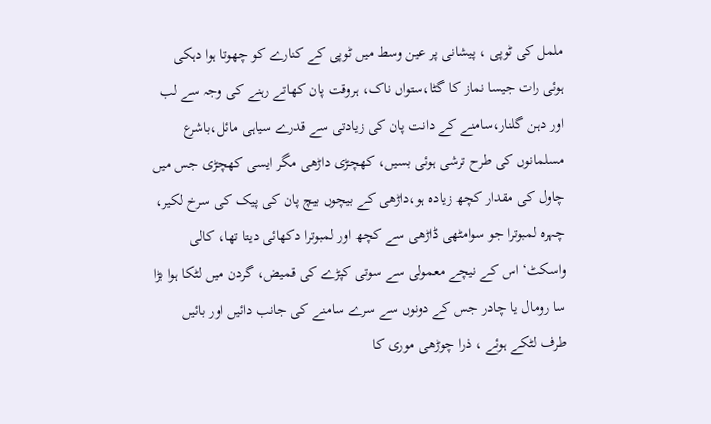ململ کی ٹوپی ، پیشانی پر عین وسط میں ٹوپی کے کنارے کو چھوتا ہوا دہکی ہوئی رات جیسا نماز کا گٹا،ستواں ناک، ہروقت پان کھاتے رہنے کی وجہ سے لب اور دہن گلنار،سامنے کے دانت پان کی زیادتی سے قدرے سیاہی مائل،باشرع مسلمانوں کی طرح ترشی ہوئی بسیں، کھچڑی داڑھی مگر ایسی کھچڑی جس میں چاول کی مقدار کچھ زیادہ ہو،داڑھی کے بیچوں بیچ پان کی پیک کی سرخ لکیر، چہرہ لمبوترا جو سوامٹھی ڈاڑھی سے کچھ اور لمبوترا دکھائی دیتا تھا، کالی واسکٹ‘ اس کے نیچے معمولی سے سوتی کپڑے کی قمیض، گردن میں لٹکا ہوا بڑا سا رومال یا چادر جس کے دونوں سے سرے سامنے کی جانب دائیں اور بائیں طرف لٹکے ہوئے ، ذرا چوڑھی موری کا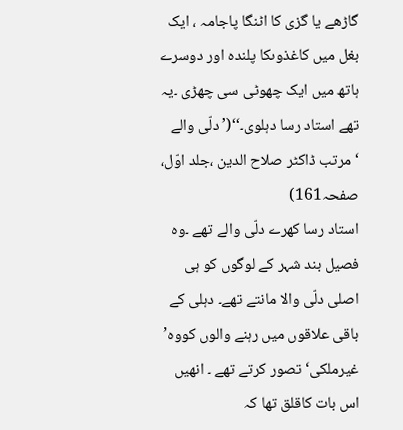گاڑھے یا گزی کا اٹنگا پاجامہ ، ایک بغل میں کاغذوںکا پلندہ اور دوسرے ہاتھ میں ایک چھوٹی سی چھڑی ۔یہ تھے استاد رسا دہلوی۔‘‘(’دلّی والے ‘مرتب ڈاکٹر صلاح الدین ،جلد اوّل، صفحہ161)
استاد رسا کھرے دلّی والے تھے ۔وہ فصیل بند شہر کے لوگوں کو ہی اصلی دلّی والا مانتے تھے۔ دہلی کے باقی علاقوں میں رہنے والوں کووہ’ غیرملکی‘ تصور کرتے تھے ۔ انھیں اس بات کاقلق تھا کہ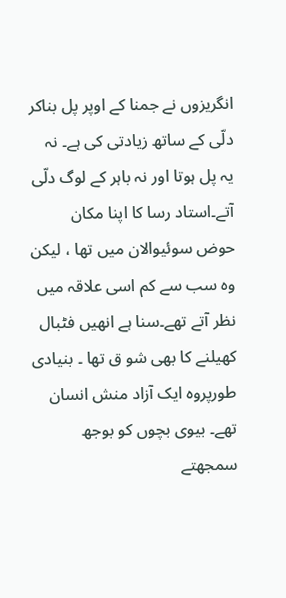انگریزوں نے جمنا کے اوپر پل بناکر دلّی کے ساتھ زیادتی کی ہے۔ نہ یہ پل ہوتا اور نہ باہر کے لوگ دلّی آتے۔استاد رسا کا اپنا مکان حوض سوئیوالان میں تھا ، لیکن وہ سب سے کم اسی علاقہ میں نظر آتے تھے۔سنا ہے انھیں فٹبال کھیلنے کا بھی شو ق تھا ۔ بنیادی طورپروہ ایک آزاد منش انسان تھے۔ بیوی بچوں کو بوجھ سمجھتے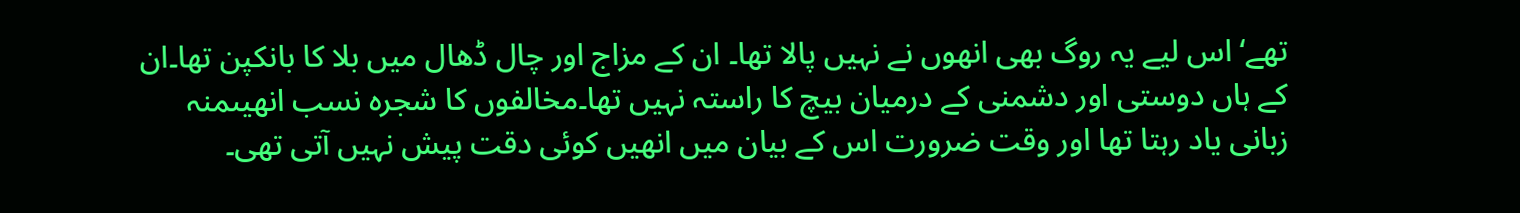تھے‘ اس لیے یہ روگ بھی انھوں نے نہیں پالا تھا۔ ان کے مزاج اور چال ڈھال میں بلا کا بانکپن تھا۔ان کے ہاں دوستی اور دشمنی کے درمیان بیچ کا راستہ نہیں تھا۔مخالفوں کا شجرہ نسب انھیںمنہ زبانی یاد رہتا تھا اور وقت ضرورت اس کے بیان میں انھیں کوئی دقت پیش نہیں آتی تھی۔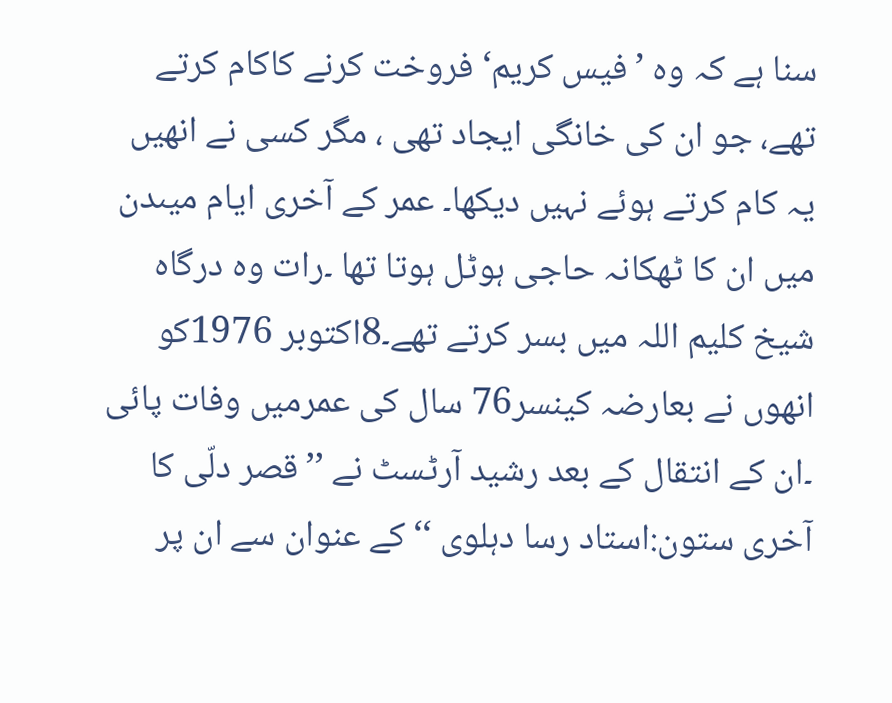سنا ہے کہ وہ ’فیس کریم‘ فروخت کرنے کاکام کرتے تھے، جو ان کی خانگی ایجاد تھی ، مگر کسی نے انھیں یہ کام کرتے ہوئے نہیں دیکھا۔ عمر کے آخری ایام میںدن میں ان کا ٹھکانہ حاجی ہوٹل ہوتا تھا ۔رات وہ درگاہ شیخ کلیم اللہ میں بسر کرتے تھے۔8اکتوبر 1976کو انھوں نے بعارضہ کینسر76 سال کی عمرمیں وفات پائی ۔ان کے انتقال کے بعد رشید آرٹسٹ نے ’’قصر دلّی کا آخری ستون:استاد رسا دہلوی ‘‘ کے عنوان سے ان پر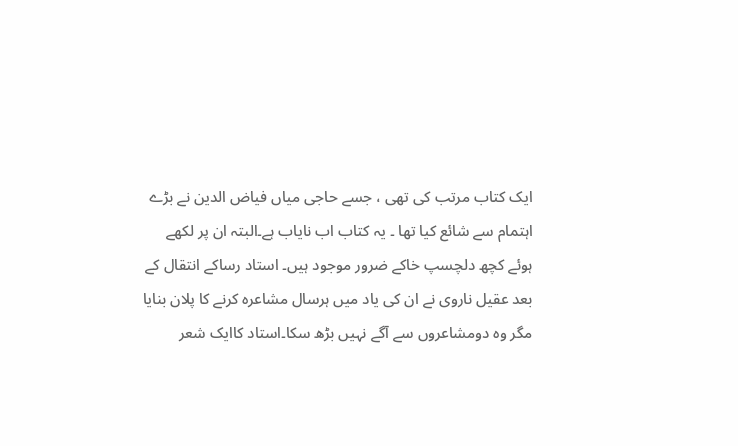ایک کتاب مرتب کی تھی ، جسے حاجی میاں فیاض الدین نے بڑے اہتمام سے شائع کیا تھا ۔ یہ کتاب اب نایاب ہے۔البتہ ان پر لکھے ہوئے کچھ دلچسپ خاکے ضرور موجود ہیں۔ استاد رساکے انتقال کے بعد عقیل ناروی نے ان کی یاد میں ہرسال مشاعرہ کرنے کا پلان بنایا مگر وہ دومشاعروں سے آگے نہیں بڑھ سکا۔استاد کاایک شعر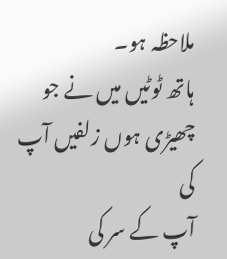ملاحظہ ہو۔
ہاتھ ٹوٹیں میں نے جو چھیڑی ہوں زلفیں آپ کی
آپ کے سر کی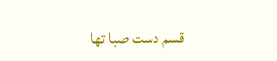قسم دست صبا تھا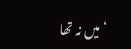‘میں نہ تھا